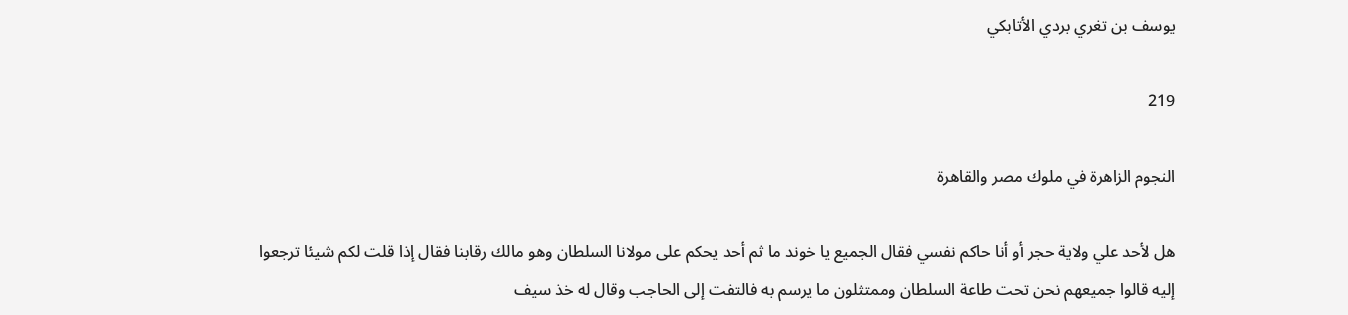يوسف بن تغري بردي الأتابكي

219

النجوم الزاهرة في ملوك مصر والقاهرة

هل لأحد علي ولاية حجر أو أنا حاكم نفسي فقال الجميع يا خوند ما ثم أحد يحكم على مولانا السلطان وهو مالك رقابنا فقال إذا قلت لكم شيئا ترجعوا إليه قالوا جميعهم نحن تحت طاعة السلطان وممتثلون ما يرسم به فالتفت إلى الحاجب وقال له خذ سيف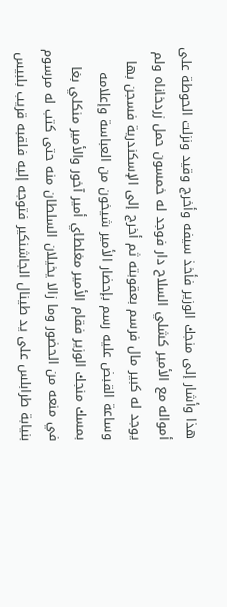هذا وأشار إلى منجك الوزير فأخذ سيفه وأخرج وقيد ونزلت الحوطة على أمواله مع الأمير كشلي السلاح دار فوجد له خمسون حمل زردخاناه ولم يوجد له كبير مال فرسم بعقوبته ثم أخرج إلى الإسكندرية فسجن بها وساعة القبض عليه رسم بإحضار الأمير شيخون من العباسة وإعلامه بمسك منجك الوزير فقام الأمير مغلطاي أمير آخور والأمير منكلي بغا في منعه من الحضور وما زالا يخيلان السلطان منه حتى كتب له مرسوم بنيابة طرابلس على يد طينال الجاشنكير فتوجه إليه فلقبه قريب بلبيس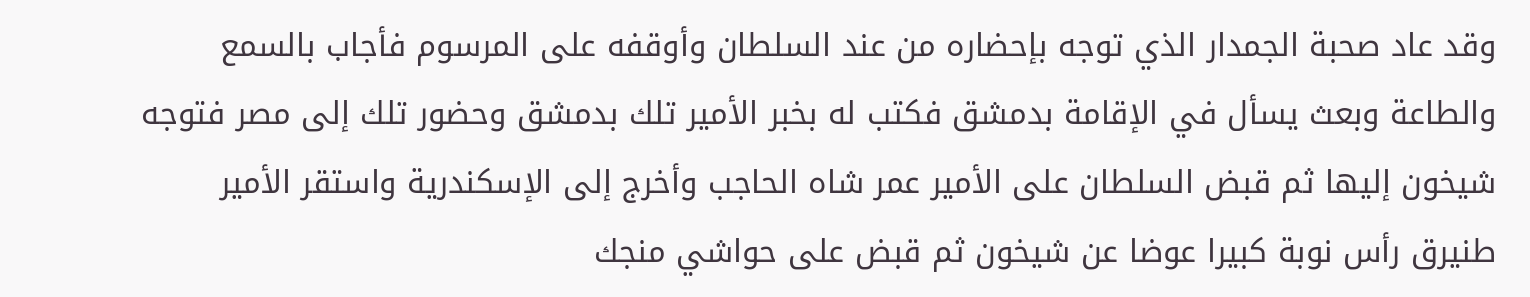وقد عاد صحبة الجمدار الذي توجه بإحضاره من عند السلطان وأوقفه على المرسوم فأجاب بالسمع والطاعة وبعث يسأل في الإقامة بدمشق فكتب له بخبر الأمير تلك بدمشق وحضور تلك إلى مصر فتوجه شيخون إليها ثم قبض السلطان على الأمير عمر شاه الحاجب وأخرج إلى الإسكندرية واستقر الأمير طنيرق رأس نوبة كبيرا عوضا عن شيخون ثم قبض على حواشي منجك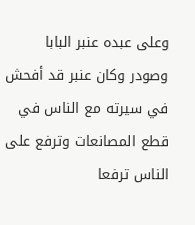وعلى عبده عنبر البابا وصودر وكان عنبر قد أفحش في سيرته مع الناس في قطع المصانعات وترفع على الناس ترفعا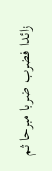زائدا فضرب ضربا مبرحا ثم